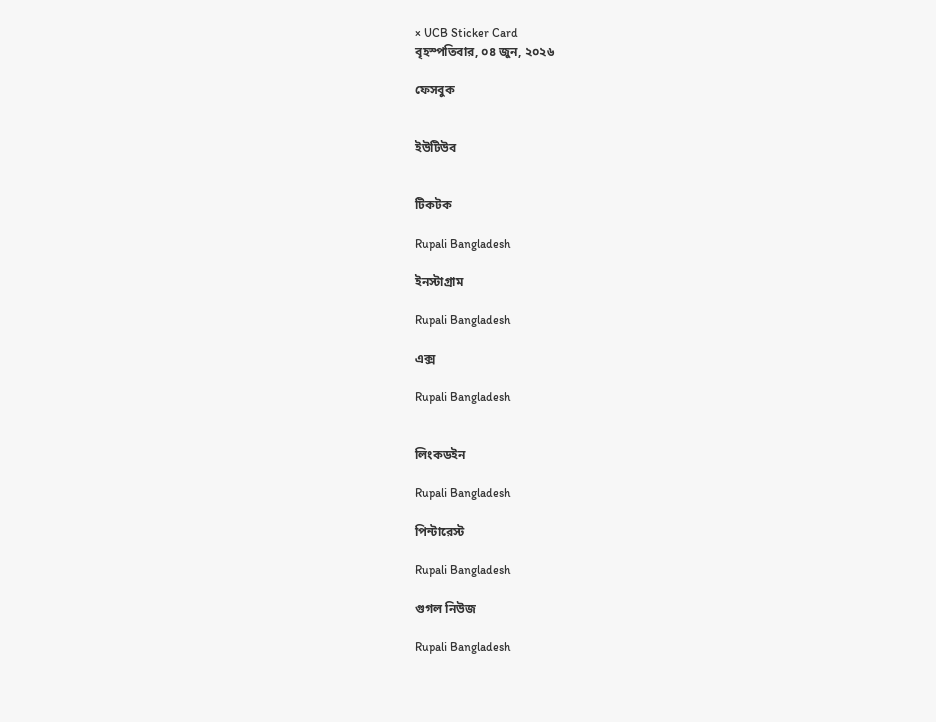× UCB Sticker Card
বৃহস্পতিবার, ০৪ জুন, ২০২৬

ফেসবুক


ইউটিউব


টিকটক

Rupali Bangladesh

ইনস্টাগ্রাম

Rupali Bangladesh

এক্স

Rupali Bangladesh


লিংকডইন

Rupali Bangladesh

পিন্টারেস্ট

Rupali Bangladesh

গুগল নিউজ

Rupali Bangladesh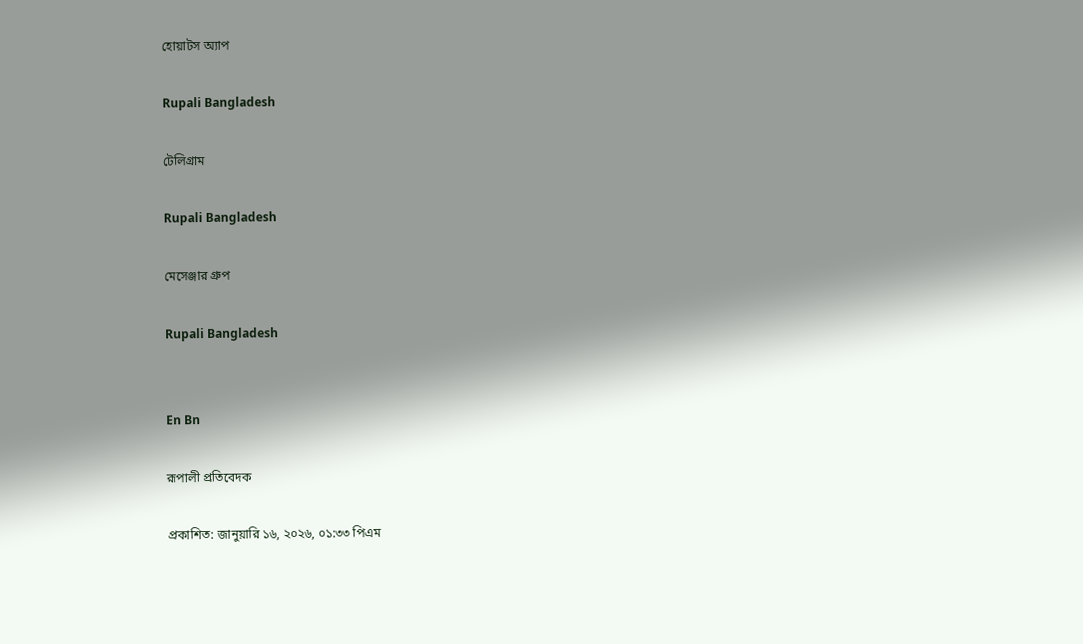হোয়াটস অ্যাপ

Rupali Bangladesh

টেলিগ্রাম

Rupali Bangladesh

মেসেঞ্জার গ্রুপ

Rupali Bangladesh


En Bn

রূপালী প্রতিবেদক

প্রকাশিত: জানুয়ারি ১৬, ২০২৬, ০১:৩৩ পিএম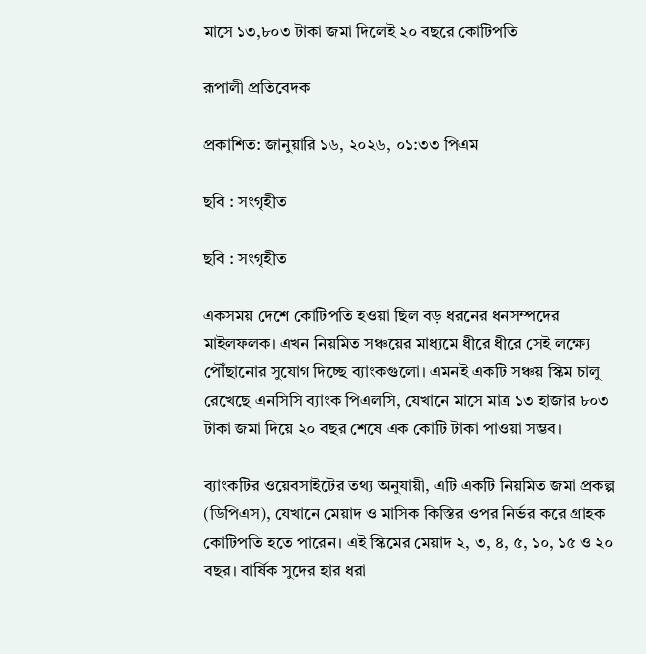মাসে ১৩,৮০৩ টাকা জমা দিলেই ২০ বছরে কোটিপতি

রূপালী প্রতিবেদক

প্রকাশিত: জানুয়ারি ১৬, ২০২৬, ০১:৩৩ পিএম

ছবি : সংগৃহীত

ছবি : সংগৃহীত

একসময় দেশে কোটিপতি হওয়া ছিল বড় ধরনের ধনসম্পদের মাইলফলক। এখন নিয়মিত সঞ্চয়ের মাধ্যমে ধীরে ধীরে সেই লক্ষ্যে পৌঁছানোর সুযোগ দিচ্ছে ব্যাংকগুলো। এমনই একটি সঞ্চয় স্কিম চালু রেখেছে এনসিসি ব্যাংক পিএলসি, যেখানে মাসে মাত্র ১৩ হাজার ৮০৩ টাকা জমা দিয়ে ২০ বছর শেষে এক কোটি টাকা পাওয়া সম্ভব।

ব্যাংকটির ওয়েবসাইটের তথ্য অনুযায়ী, এটি একটি নিয়মিত জমা প্রকল্প (ডিপিএস), যেখানে মেয়াদ ও মাসিক কিস্তির ওপর নির্ভর করে গ্রাহক কোটিপতি হতে পারেন। এই স্কিমের মেয়াদ ২, ৩, ৪, ৫, ১০, ১৫ ও ২০ বছর। বার্ষিক সুদের হার ধরা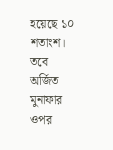হয়েছে ১০ শতাংশ। তবে অর্জিত মুনাফার ওপর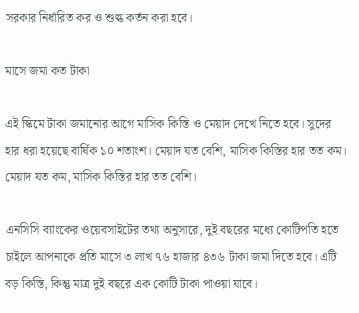সরকার নির্ধারিত কর ও শুল্ক কর্তন করা হবে।

মাসে জমা কত টাকা

এই স্কিমে টাকা জমানোর আগে মাসিক কিস্তি ও মেয়াদ দেখে নিতে হবে। সুদের হার ধরা হয়েছে বার্ষিক ১০ শতাংশ। মেয়াদ যত বেশি, মাসিক কিস্তির হার তত কম। মেয়াদ যত কম, মাসিক কিস্তির হার তত বেশি।

এনসিসি ব্যাংকের ওয়েবসাইটের তথ্য অনুসারে, দুই বছরের মধ্যে কোটিপতি হতে চাইলে আপনাকে প্রতি মাসে ৩ লাখ ৭৬ হাজার ৪৩৬ টাকা জমা দিতে হবে। এটি বড় কিস্তি, কিন্তু মাত্র দুই বছরে এক কোটি টাকা পাওয়া যাবে।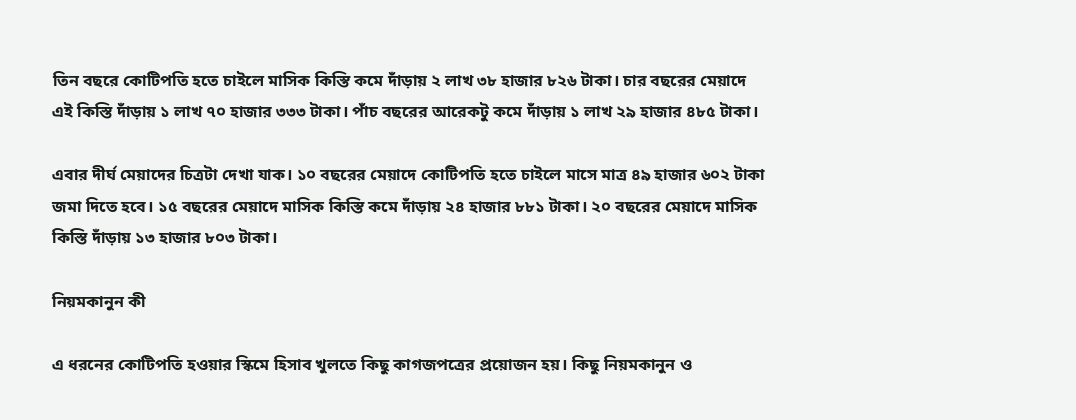তিন বছরে কোটিপতি হতে চাইলে মাসিক কিস্তি কমে দাঁড়ায় ২ লাখ ৩৮ হাজার ৮২৬ টাকা। চার বছরের মেয়াদে এই কিস্তি দাঁড়ায় ১ লাখ ৭০ হাজার ৩৩৩ টাকা। পাঁচ বছরের আরেকটু কমে দাঁড়ায় ১ লাখ ২৯ হাজার ৪৮৫ টাকা।

এবার দীর্ঘ মেয়াদের চিত্রটা দেখা যাক। ১০ বছরের মেয়াদে কোটিপতি হতে চাইলে মাসে মাত্র ৪৯ হাজার ৬০২ টাকা জমা দিতে হবে। ১৫ বছরের মেয়াদে মাসিক কিস্তি কমে দাঁড়ায় ২৪ হাজার ৮৮১ টাকা। ২০ বছরের মেয়াদে মাসিক কিস্তি দাঁড়ায় ১৩ হাজার ৮০৩ টাকা।

নিয়মকানুন কী

এ ধরনের কোটিপতি হওয়ার স্কিমে হিসাব খুলতে কিছু কাগজপত্রের প্রয়োজন হয়। কিছু নিয়মকানুন ও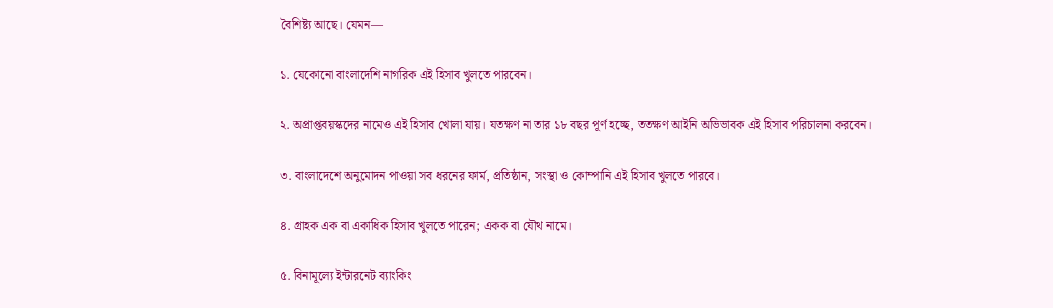বৈশিষ্ট্য আছে। যেমন—

১. যেকোনো বাংলাদেশি নাগরিক এই হিসাব খুলতে পারবেন।

২. অপ্রাপ্তবয়স্কদের নামেও এই হিসাব খোলা যায়। যতক্ষণ না তার ১৮ বছর পূর্ণ হচ্ছে, ততক্ষণ আইনি অভিভাবক এই হিসাব পরিচালনা করবেন।

৩. বাংলাদেশে অনুমোদন পাওয়া সব ধরনের ফার্ম, প্রতিষ্ঠান, সংস্থা ও কোম্পানি এই হিসাব খুলতে পারবে।

৪. গ্রাহক এক বা একাধিক হিসাব খুলতে পারেন; একক বা যৌথ নামে।

৫. বিনামূল্যে ইন্টারনেট ব্যাংকিং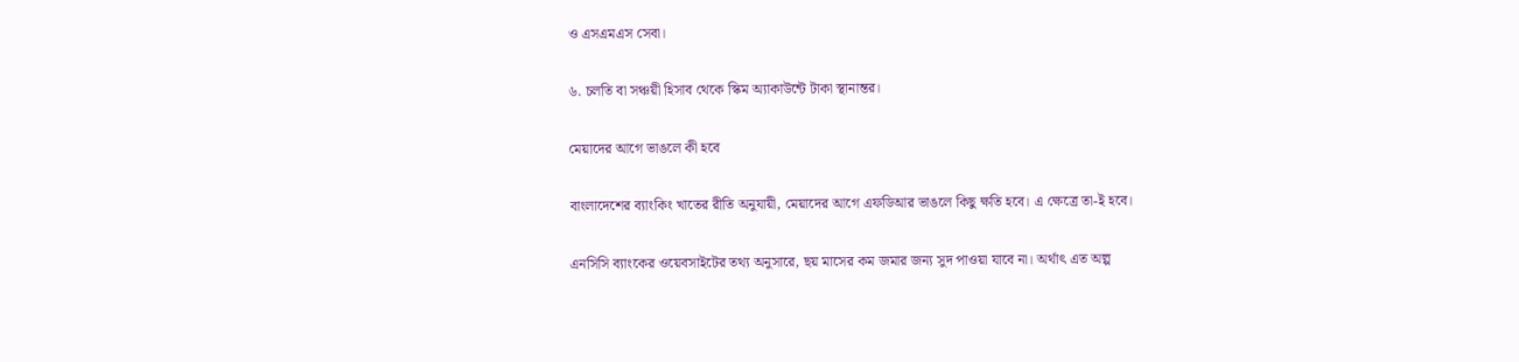ও এসএমএস সেবা।

৬. চলতি বা সঞ্চয়ী হিসাব থেকে স্কিম অ্যাকাউন্টে টাকা স্থানান্তর।

মেয়াদের আগে ভাঙলে কী হবে

বাংলাদেশের ব্যাংকিং খাতের রীতি অনুযায়ী, মেয়াদের আগে এফডিআর ভাঙলে কিছু ক্ষতি হবে। এ ক্ষেত্রে তা-ই হবে।

এনসিসি ব্যাংকের ওয়েবসাইটের তথ্য অনুসারে, ছয় মাসের কম জমার জন্য সুদ পাওয়া যাবে না। অর্থাৎ এত অল্প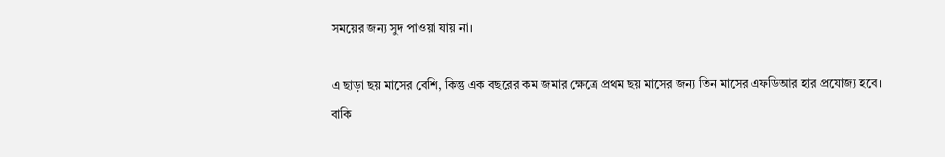সময়ের জন্য সুদ পাওয়া যায় না।

এ ছাড়া ছয় মাসের বেশি, কিন্তু এক বছরের কম জমার ক্ষেত্রে প্রথম ছয় মাসের জন্য তিন মাসের এফডিআর হার প্রযোজ্য হবে। বাকি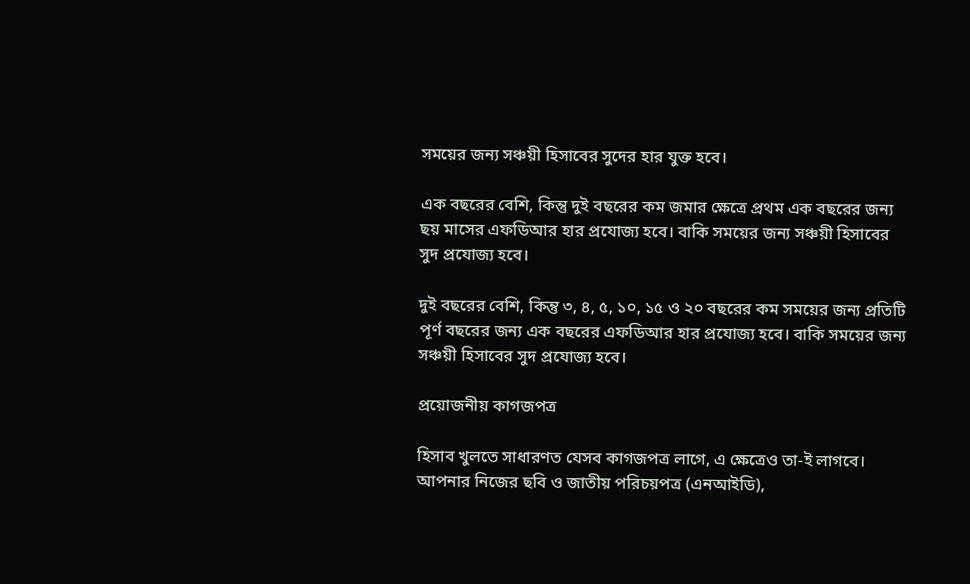সময়ের জন্য সঞ্চয়ী হিসাবের সুদের হার যুক্ত হবে।

এক বছরের বেশি, কিন্তু দুই বছরের কম জমার ক্ষেত্রে প্রথম এক বছরের জন্য ছয় মাসের এফডিআর হার প্রযোজ্য হবে। বাকি সময়ের জন্য সঞ্চয়ী হিসাবের সুদ প্রযোজ্য হবে।

দুই বছরের বেশি, কিন্তু ৩, ৪, ৫, ১০, ১৫ ও ২০ বছরের কম সময়ের জন্য প্রতিটি পূর্ণ বছরের জন্য এক বছরের এফডিআর হার প্রযোজ্য হবে। বাকি সময়ের জন্য সঞ্চয়ী হিসাবের সুদ প্রযোজ্য হবে।

প্রয়োজনীয় কাগজপত্র

হিসাব খুলতে সাধারণত যেসব কাগজপত্র লাগে, এ ক্ষেত্রেও তা-ই লাগবে। আপনার নিজের ছবি ও জাতীয় পরিচয়পত্র (এনআইডি),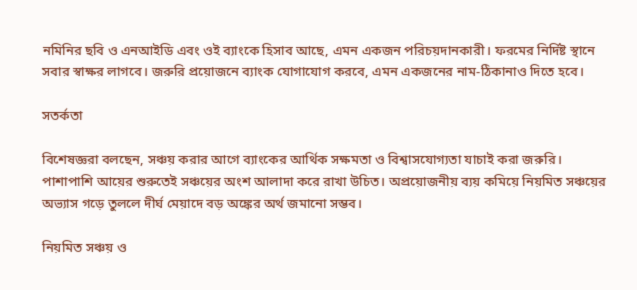নমিনির ছবি ও এনআইডি এবং ওই ব্যাংকে হিসাব আছে, এমন একজন পরিচয়দানকারী। ফরমের নির্দিষ্ট স্থানে সবার স্বাক্ষর লাগবে। জরুরি প্রয়োজনে ব্যাংক যোগাযোগ করবে, এমন একজনের নাম-ঠিকানাও দিতে হবে।

সতর্কতা

বিশেষজ্ঞরা বলছেন, সঞ্চয় করার আগে ব্যাংকের আর্থিক সক্ষমতা ও বিশ্বাসযোগ্যতা যাচাই করা জরুরি। পাশাপাশি আয়ের শুরুতেই সঞ্চয়ের অংশ আলাদা করে রাখা উচিত। অপ্রয়োজনীয় ব্যয় কমিয়ে নিয়মিত সঞ্চয়ের অভ্যাস গড়ে তুললে দীর্ঘ মেয়াদে বড় অঙ্কের অর্থ জমানো সম্ভব।

নিয়মিত সঞ্চয় ও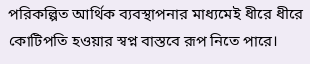পরিকল্পিত আর্থিক ব্যবস্থাপনার মাধ্যমেই ধীরে ধীরে কোটিপতি হওয়ার স্বপ্ন বাস্তবে রূপ নিতে পারে।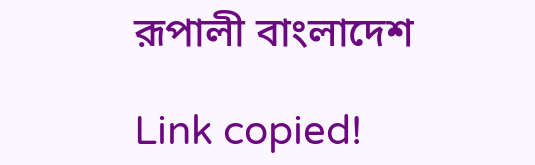রূপালী বাংলাদেশ

Link copied!